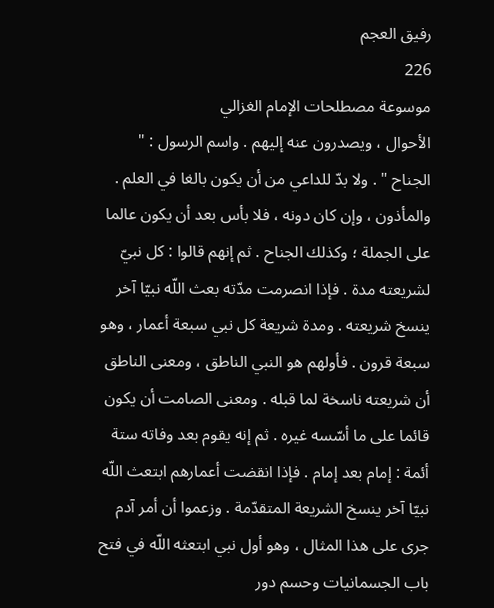رفيق العجم
226
موسوعة مصطلحات الإمام الغزالي
الأحوال ، ويصدرون عنه إليهم . واسم الرسول : " الجناح " . ولا بدّ للداعي من أن يكون بالغا في العلم . والمأذون ، وإن كان دونه ، فلا بأس بعد أن يكون عالما على الجملة ؛ وكذلك الجناح . ثم إنهم قالوا : كل نبيّ لشريعته مدة . فإذا انصرمت مدّته بعث اللّه نبيّا آخر ينسخ شريعته . ومدة شريعة كل نبي سبعة أعمار ، وهو سبعة قرون . فأولهم هو النبي الناطق ، ومعنى الناطق أن شريعته ناسخة لما قبله . ومعنى الصامت أن يكون قائما على ما أسّسه غيره . ثم إنه يقوم بعد وفاته ستة أئمة : إمام بعد إمام . فإذا انقضت أعمارهم ابتعث اللّه نبيّا آخر ينسخ الشريعة المتقدّمة . وزعموا أن أمر آدم جرى على هذا المثال ، وهو أول نبي ابتعثه اللّه في فتح باب الجسمانيات وحسم دور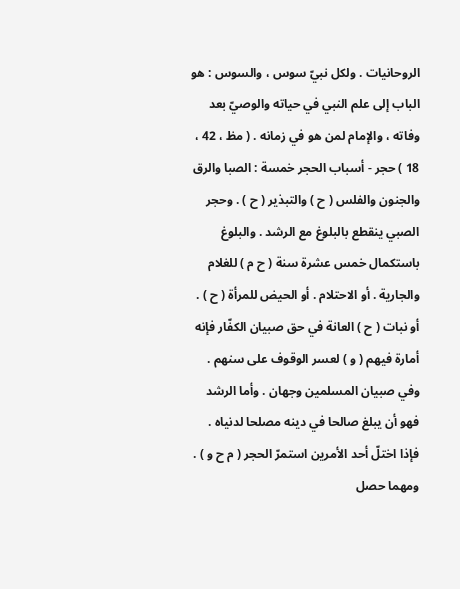الروحانيات . ولكل نبيّ سوس ، والسوس : هو الباب إلى علم النبي في حياته والوصيّ بعد وفاته ، والإمام لمن هو في زمانه . ( مظ ، 42 ، 18 ) حجر - أسباب الحجر خمسة : الصبا والرق والجنون والفلس ( ح ) والتبذير ( ح ) . وحجر الصبي ينقطع بالبلوغ مع الرشد . والبلوغ باستكمال خمس عشرة سنة ( ح م ) للغلام والجارية . أو الاحتلام . أو الحيض للمرأة ( ح ) . أو نبات ( ح ) العانة في حق صبيان الكفّار فإنه أمارة فيهم ( و ) لعسر الوقوف على سنهم . وفي صبيان المسلمين وجهان . وأما الرشد فهو أن يبلغ صالحا في دينه مصلحا لدنياه . فإذا اختلّ أحد الأمرين استمرّ الحجر ( م ح و ) . ومهما حصل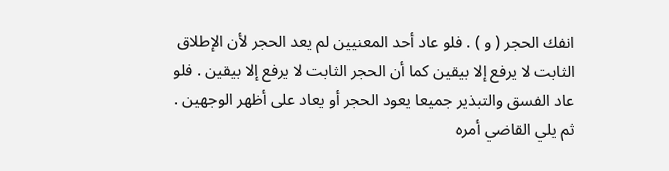انفك الحجر ( و ) . فلو عاد أحد المعنيين لم يعد الحجر لأن الإطلاق الثابت لا يرفع إلا بيقين كما أن الحجر الثابت لا يرفع إلا بيقين . فلو عاد الفسق والتبذير جميعا يعود الحجر أو يعاد على أظهر الوجهين . ثم يلي القاضي أمره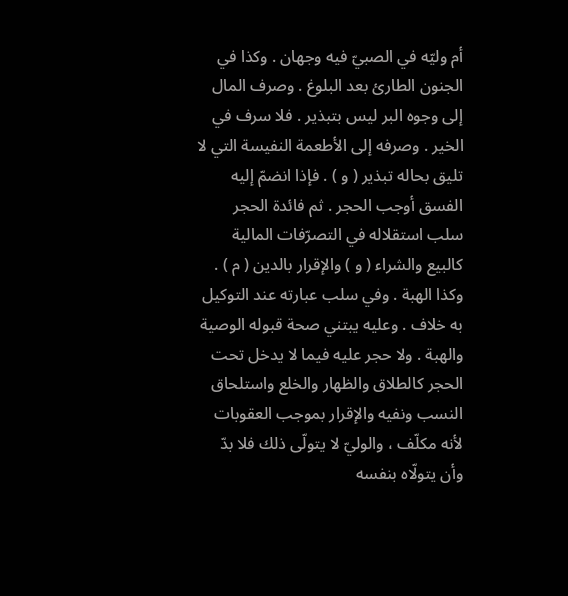أم وليّه في الصبيّ فيه وجهان . وكذا في الجنون الطارئ بعد البلوغ . وصرف المال إلى وجوه البر ليس بتبذير . فلا سرف في الخير . وصرفه إلى الأطعمة النفيسة التي لا تليق بحاله تبذير ( و ) . فإذا انضمّ إليه الفسق أوجب الحجر . ثم فائدة الحجر سلب استقلاله في التصرّفات المالية كالبيع والشراء ( و ) والإقرار بالدين ( م ) . وكذا الهبة . وفي سلب عبارته عند التوكيل به خلاف . وعليه يبتني صحة قبوله الوصية والهبة . ولا حجر عليه فيما لا يدخل تحت الحجر كالطلاق والظهار والخلع واستلحاق النسب ونفيه والإقرار بموجب العقوبات لأنه مكلّف ، والوليّ لا يتولّى ذلك فلا بدّ وأن يتولّاه بنفسه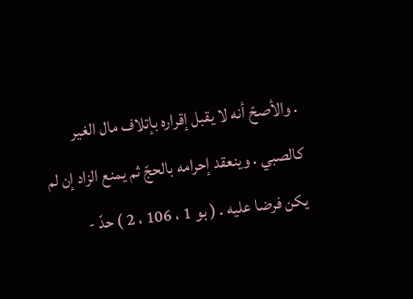. والأصحّ أنه لا يقبل إقراره بإتلاف مال الغير كالصبي . وينعقد إحرامه بالحجّ ثم يمنع الزاد إن لم يكن فرضا عليه . ( بو 1 ، 106 ، 2 ) حدّ -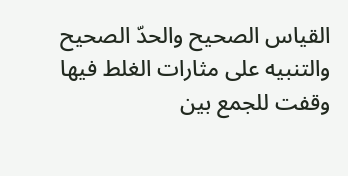القياس الصحيح والحدّ الصحيح والتنبيه على مثارات الغلط فيها وقفت للجمع بين